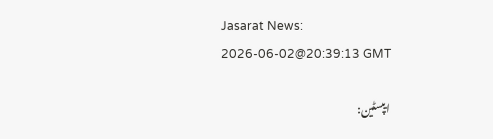Jasarat News:
2026-06-02@20:39:13 GMT

ایپسٹین: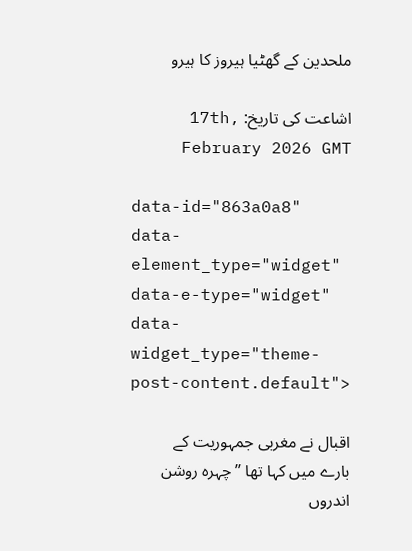ملحدین کے گھٹیا ہیروز کا ہیرو

اشاعت کی تاریخ: 17th, February 2026 GMT

data-id="863a0a8" data-element_type="widget" data-e-type="widget" data-widget_type="theme-post-content.default">

اقبال نے مغربی جمہوریت کے بارے میں کہا تھا ’’چہرہ روشن اندروں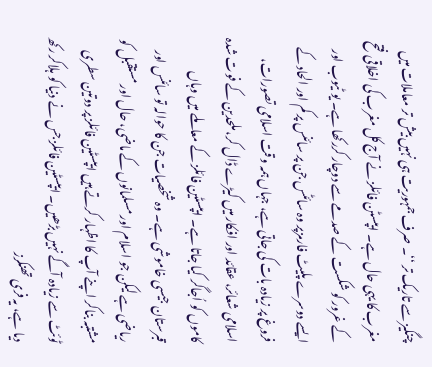چنگیز سے تاریک تر ‘‘۔ صرف جمہوریت ہی نہیں بیش تر معاملات میں مغرب کا یہی حال ہے۔ ایپسٹن فائلز نے آج کل مغرب کی اخلاقی فتح کے غرور کو شکست کے صدمے سے دوچار کررکھا ہے۔ یو ٹیوب اور ایسے دوسرے پلیٹ فارمزپر وہ سائٹس جن پر سائنس پر کم اور الحاد کے فروغ پر زیادہ بات کی جاتی ہے، جہاں ہمہ وقت اسلامی تصورات، اسلامی شعائر، عقائد اور افکار میں کیڑے ڈال کر، ملحدین کے فوت شدہ کاموں کو اُجاگر کیا جاتا ہے۔ ایپسٹین فائلز کے معاملے میں وہاں قبرستان جیسی خاموشی ہے۔ وہ شخصیات جن کا حوالہ تو سائنس اور ریاضی ہے لیکن جو اسلام اور مسلمانوں کے ماضی، حال اور مستقبل کو مشتبہ بناکر اپنے آپ کا اظہار کرتے ہیں ایپسٹین فائلز پر دوتین سطری ٹوئٹ سے زیادہ آگے نہیں بڑھیں۔ ایپسٹین فائلز جس نے دنیا کو ہلاکر رکھ دیا ہے، یہ فری تھنکرز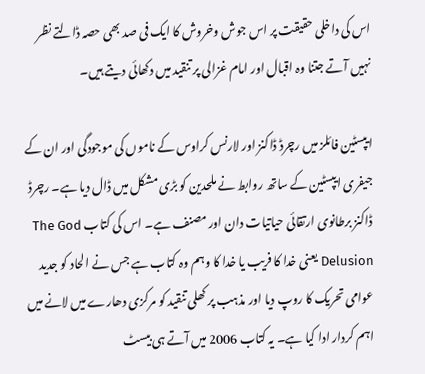اس کی داخلی حقیقت پر اس جوش وخروش کا ایک فی صد بھی حصہ ڈالتے نظر نہیں آتے جتنا وہ اقبال اور امام غزالی پر تنقید میں دکھائی دیتے ہیں۔

ایپسٹین فائلز میں رچرڈ ڈاکنز اور لارنس کراوس کے ناموں کی موجودگی اور ان کے جیفری ایپسٹین کے ساتھ روابط نے ملحدین کو بڑی مشکل میں ڈال دیا ہے۔ رچرڈ ڈاکنز برطانوی ارتقائی حیاتیات دان اور مصنف ہے۔ اس کی کتاب The God Delusion یعنی خدا کا فریب یا خدا کا وہم وہ کتاب ہے جس نے الحاد کو جدید عوامی تحریک کا روپ دیا اور مذہب پر کھلی تنقید کو مرکزی دھارے میں لانے میں اہم کردار ادا کیا ہے۔ یہ کتاب 2006 میں آتے ہی بیسٹ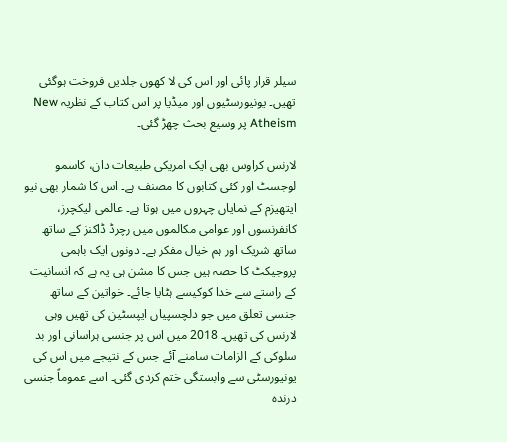سیلر قرار پائی اور اس کی لا کھوں جلدیں فروخت ہوگئی تھیں۔ یونیورسٹیوں اور میڈیا پر اس کتاب کے نظریہ New Atheism پر وسیع بحث چھڑ گئی۔

لارنس کراوس بھی ایک امریکی طبیعات دان، کاسمو لوجسٹ اور کئی کتابوں کا مصنف ہے۔ اس کا شمار بھی نیو ایتھیزم کے نمایاں چہروں میں ہوتا ہے۔ عالمی لیکچرز، کانفرنسوں اور عوامی مکالموں میں رچرڈ ڈاکنز کے ساتھ ساتھ شریک اور ہم خیال مفکر ہے۔ دونوں ایک باہمی پروجیکٹ کا حصہ ہیں جس کا مشن ہی یہ ہے کہ انسانیت کے راستے سے خدا کوکیسے ہٹایا جائے۔ خواتین کے ساتھ جنسی تعلق میں جو دلچسپیاں ایپسٹین کی تھیں وہی لارنس کی تھیں۔ 2018 میں اس پر جنسی ہراسانی اور بد سلوکی کے الزامات سامنے آئے جس کے نتیجے میں اس کی یونیورسٹی سے وابستگی ختم کردی گئی۔ اسے عموماً جنسی درندہ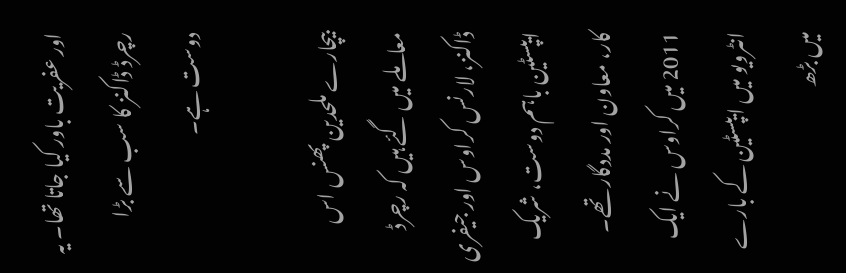اور عفریت باور کیا جاتا تھا۔ یہ رچرڈ ڈاکنز کا سب سے بڑا دوست ہے۔

بیچارے ملحدین پھنس اس معاملے میں گئے ہیں کہ رچرڈ ڈاکنز، لارنس کراوس اور جیفری ایپسٹین باہم دوست، شریک کار، معاون اور مددگار تھے۔ 2011 میں کراوس نے ایک انٹرویو میں ایپسٹین کے بارے میں بڑھ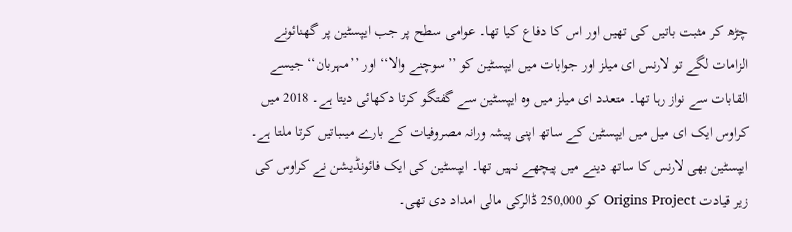چڑھ کر مثبت باتیں کی تھیں اور اس کا دفاع کیا تھا۔ عوامی سطح پر جب ایپسٹین پر گھنائونے الزامات لگے تو لارنس ای میلز اور جوابات میں ایپسٹین کو ’’سوچنے والا‘‘ اور ’’مہربان‘‘ جیسے القابات سے نواز رہا تھا۔ متعدد ای میلز میں وہ ایپسٹین سے گفتگو کرتا دکھائی دیتا ہے۔ 2018 میں کراوس ایک ای میل میں ایپسٹین کے ساتھ اپنی پیشہ ورانہ مصروفیات کے بارے میںباتیں کرتا ملتا ہے۔ ایپسٹین بھی لارنس کا ساتھ دینے میں پیچھے نہیں تھا۔ ایپسٹین کی ایک فائونڈیشن نے کراوس کی زیر قیادت Origins Project کو 250,000 ڈالرکی مالی امداد دی تھی۔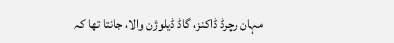مہان رچرڈ ڈاکنز، گاڈ ڈیلوژن والا، جانتا تھا کہ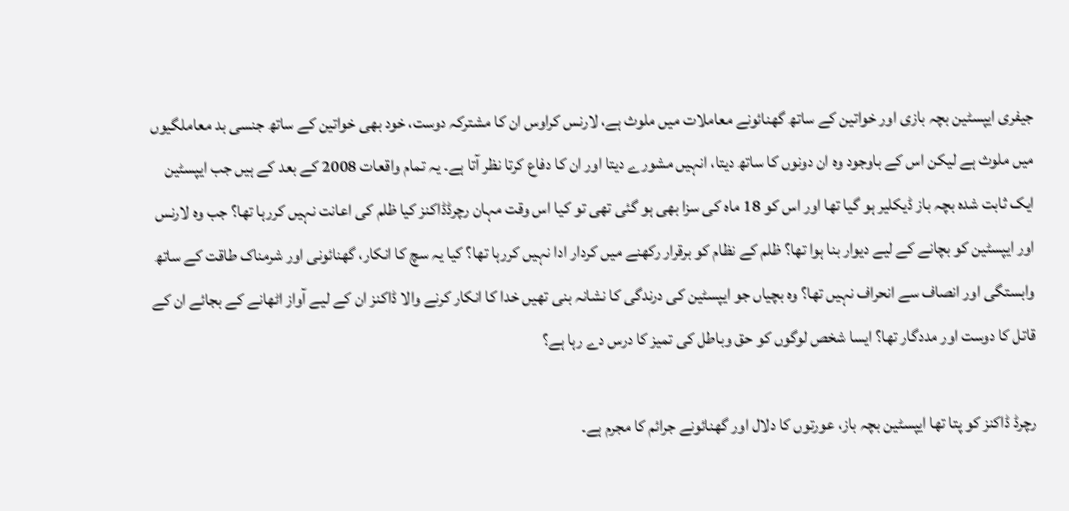جیفری ایپسٹین بچہ بازی اور خواتین کے ساتھ گھنائونے معاملات میں ملوث ہے، لارنس کراوس ان کا مشترکہ دوست، خود بھی خواتین کے ساتھ جنسی بد معاملگیوں میں ملوث ہے لیکن اس کے باوجود وہ ان دونوں کا ساتھ دیتا، انہیں مشورے دیتا اور ان کا دفاع کرتا نظر آتا ہے۔ یہ تمام واقعات 2008 کے بعد کے ہیں جب ایپسٹین ایک ثابت شدہ بچہ باز ڈیکلیر ہو گیا تھا اور اس کو 18 ماہ کی سزا بھی ہو گئی تھی تو کیا اس وقت مہان رچرڈڈاکنز کیا ظلم کی اعانت نہیں کررہا تھا؟ جب وہ لارنس اور ایپسٹین کو بچانے کے لیے دیوار بنا ہوا تھا؟ ظلم کے نظام کو برقرار رکھنے میں کردار ادا نہیں کررہا تھا؟ کیا یہ سچ کا انکار، گھنائونی اور شرمناک طاقت کے ساتھ وابستگی اور انصاف سے انحراف نہیں تھا؟ وہ بچیاں جو ایپسٹین کی درندگی کا نشانہ بنی تھیں خدا کا انکار کرنے والا ڈاکنز ان کے لیے آواز اٹھانے کے بجائے ان کے قاتل کا دوست اور مددگار تھا؟ ایسا شخص لوگوں کو حق وباطل کی تمیز کا درس دے رہا ہے؟

رچرڈ ڈاکنز کو پتا تھا ایپسٹین بچہ باز، عورتوں کا دلال اور گھنائونے جرائم کا مجرم ہے۔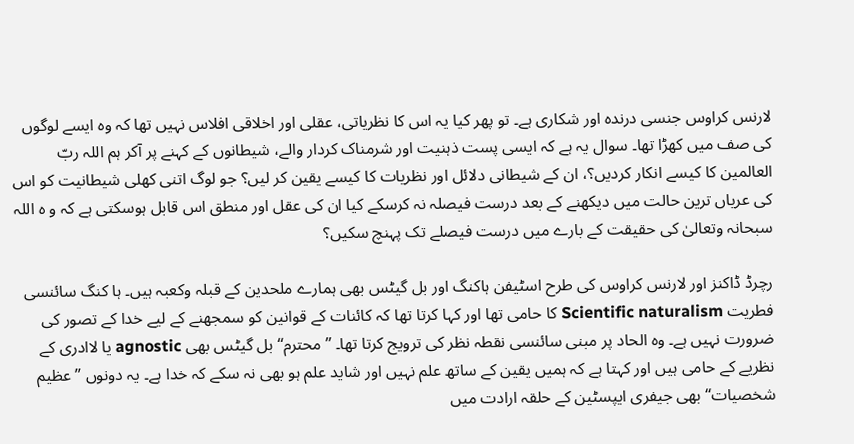لارنس کراوس جنسی درندہ اور شکاری ہے۔ تو پھر کیا یہ اس کا نظریاتی، عقلی اور اخلاقی افلاس نہیں تھا کہ وہ ایسے لوگوں کی صف میں کھڑا تھا۔ سوال یہ ہے کہ ایسی پست ذہنیت اور شرمناک کردار والے، شیطانوں کے کہنے پر آکر ہم اللہ ربّ العالمین کا کیسے انکار کردیں؟، ان کے شیطانی دلائل اور نظریات کا کیسے یقین کر لیں؟ جو لوگ اتنی کھلی شیطانیت کو اس کی عریاں ترین حالت میں دیکھنے کے بعد درست فیصلہ نہ کرسکے کیا ان کی عقل اور منطق اس قابل ہوسکتی ہے کہ و ہ اللہ سبحانہ وتعالیٰ کی حقیقت کے بارے میں درست فیصلے تک پہنچ سکیں؟

رچرڈ ڈاکنز اور لارنس کراوس کی طرح اسٹیفن ہاکنگ اور بل گیٹس بھی ہمارے ملحدین کے قبلہ وکعبہ ہیں۔ ہا کنگ سائنسی فطریت Scientific naturalism کا حامی تھا اور کہا کرتا تھا کہ کائنات کے قوانین کو سمجھنے کے لیے خدا کے تصور کی ضرورت نہیں ہے۔ وہ الحاد پر مبنی سائنسی نقطہ نظر کی ترویج کرتا تھا۔ ’’محترم‘‘ بل گیٹس بھی agnostic یا لاادری کے نظریے کے حامی ہیں اور کہتا ہے کہ ہمیں یقین کے ساتھ علم نہیں اور شاید علم ہو بھی نہ سکے کہ خدا ہے۔ یہ دونوں ’’عظیم شخصیات‘‘ بھی جیفری ایپسٹین کے حلقہ ارادت میں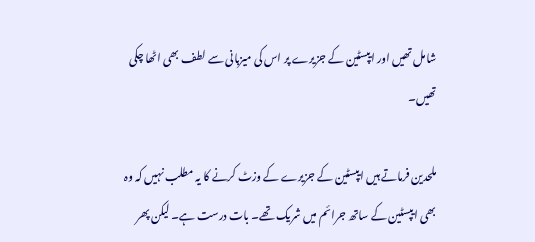شامل تھیں اور ایپسٹین کے جزیرے پر اس کی میزبانی سے لطف بھی اٹھا چکی تھیں۔

ملحدین فرماتے ہیں ایپسٹین کے جزیرے کے وزٹ کرنے کا یہ مطلب نہیں کہ وہ بھی ایپسٹین کے ساتھ جرائم میں شریک تھے۔ بات درست ہے۔ لیکن پھر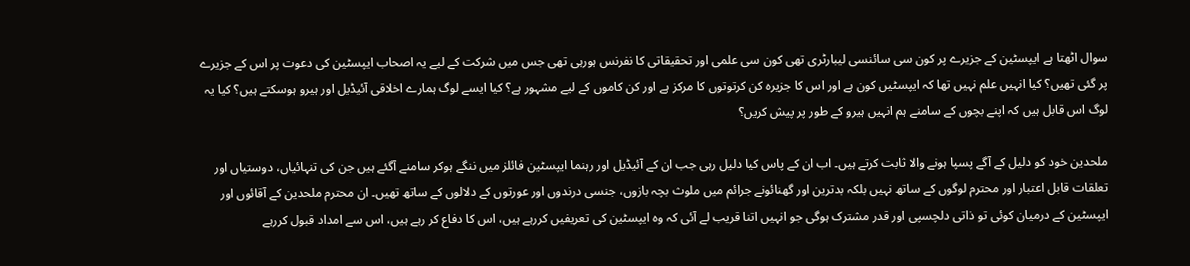سوال اٹھتا ہے ایپسٹین کے جزیرے پر کون سی سائنسی لیبارٹری تھی کون سی علمی اور تحقیقاتی کا نفرنس ہورہی تھی جس میں شرکت کے لیے یہ اصحاب ایپسٹین کی دعوت پر اس کے جزیرے پر گئی تھیں؟ کیا انہیں علم نہیں تھا کہ ایپسٹیں کون ہے اور اس کا جزیرہ کن کرتوتوں کا مرکز ہے اور کن کاموں کے لیے مشہور ہے؟ کیا ایسے لوگ ہمارے اخلاقی آئیڈیل اور ہیرو ہوسکتے ہیں؟ کیا یہ لوگ اس قابل ہیں کہ اپنے بچوں کے سامنے ہم انہیں ہیرو کے طور پر پیش کریں؟

ملحدین خود کو دلیل کے آگے پسپا ہونے والا ثابت کرتے ہیں۔ اب ان کے پاس کیا دلیل رہی جب ان کے آئیڈیل اور رہنما ایپسٹین فائلز میں ننگے ہوکر سامنے آگئے ہیں جن کی تنہائیاں، دوستیاں اور تعلقات قابل اعتبار اور محترم لوگوں کے ساتھ نہیں بلکہ بدترین اور گھنائونے جرائم میں ملوث بچہ بازوں، جنسی درندوں اور عورتوں کے دلالوں کے ساتھ تھیں۔ ان محترم ملحدین کے آقائوں اور ایپسٹین کے درمیان کوئی تو ذاتی دلچسپی اور قدر مشترک ہوگی جو انہیں اتنا قریب لے آئی کہ وہ ایپسٹین کی تعریفیں کررہے ہیں، اس کا دفاع کر رہے ہیں، اس سے امداد قبول کررہے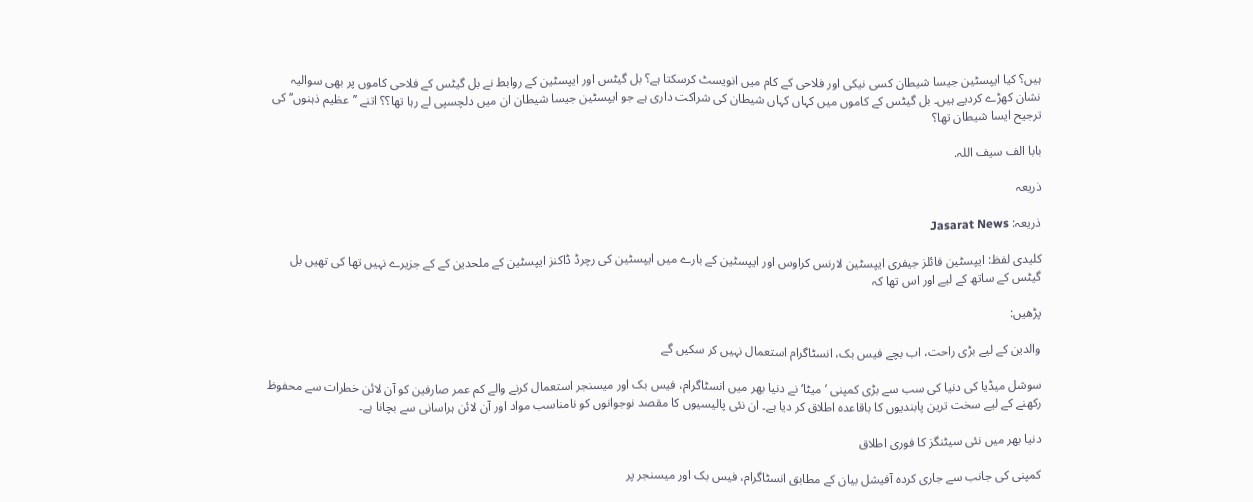ہیں؟ کیا ایپسٹین جیسا شیطان کسی نیکی اور فلاحی کے کام میں انویسٹ کرسکتا ہے؟ بل گیٹس اور ایپسٹین کے روابط نے بل گیٹس کے فلاحی کاموں پر بھی سوالیہ نشان کھڑے کردیے ہیں۔ بل گیٹس کے کاموں میں کہاں کہاں شیطان کی شراکت داری ہے جو ایپسٹین جیسا شیطان ان میں دلچسپی لے رہا تھا؟؟ اتنے ’’عظیم ذہنوں‘‘ کی ترجیح ایسا شیطان تھا؟

بابا الف سیف اللہ.

ذریعہ

ذریعہ: Jasarat News

کلیدی لفظ: ایپسٹین فائلز جیفری ایپسٹین لارنس کراوس اور ایپسٹین کے بارے میں ایپسٹین کی رچرڈ ڈاکنز ایپسٹین کے ملحدین کے کے جزیرے نہیں تھا کی تھیں بل گیٹس کے ساتھ کے لیے اور اس تھا کہ

پڑھیں:

والدین کے لیے بڑی راحت، اب بچے فیس بک، انسٹاگرام استعمال نہیں کر سکیں گے

سوشل میڈیا کی دنیا کی سب سے بڑی کمپنی ’میٹا‘ نے دنیا بھر میں انسٹاگرام، فیس بک اور میسنجر استعمال کرنے والے کم عمر صارفین کو آن لائن خطرات سے محفوظ رکھنے کے لیے سخت ترین پابندیوں کا باقاعدہ اطلاق کر دیا ہے۔ ان نئی پالیسیوں کا مقصد نوجوانوں کو نامناسب مواد اور آن لائن ہراسانی سے بچانا ہے۔

دنیا بھر میں نئی سیٹنگز کا فوری اطلاق

کمپنی کی جانب سے جاری کردہ آفیشل بیان کے مطابق انسٹاگرام، فیس بک اور میسنجر پر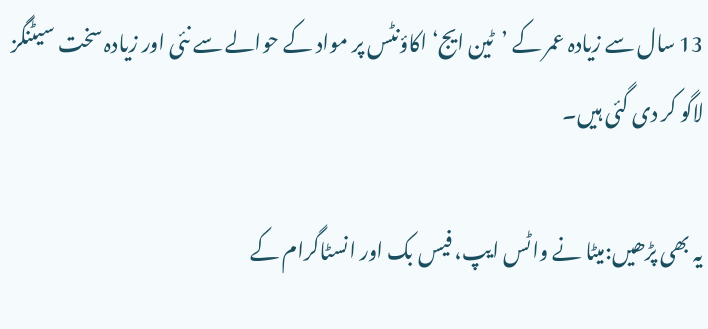13 سال سے زیادہ عمر کے ’ٹین ایج‘ اکاؤنٹس پر مواد کے حوالے سے نئی اور زیادہ سخت سیٹنگز لاگو کر دی گئی ہیں۔

یہ بھی پڑھیں:میٹا نے واٹس ایپ، فیس بک اور انسٹاگرام کے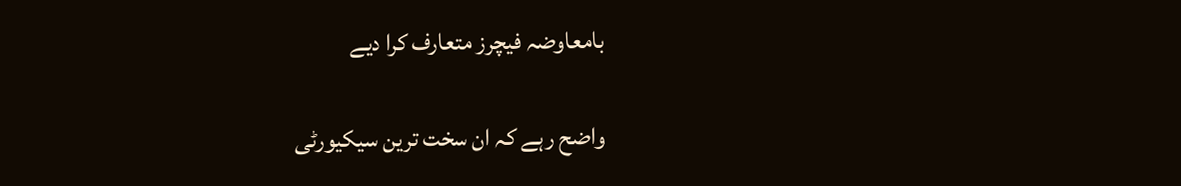بامعاوضہ فیچرز متعارف کرا دیے

واضح رہے کہ ان سخت ترین سیکیورٹی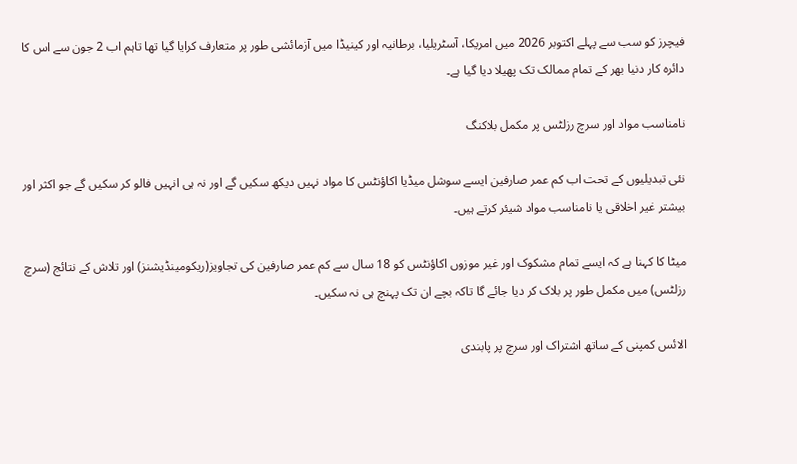فیچرز کو سب سے پہلے اکتوبر 2026 میں امریکا، آسٹریلیا، برطانیہ اور کینیڈا میں آزمائشی طور پر متعارف کرایا گیا تھا تاہم اب 2 جون سے اس کا دائرہ کار دنیا بھر کے تمام ممالک تک پھیلا دیا گیا ہے۔

نامناسب مواد اور سرچ رزلٹس پر مکمل بلاکنگ

نئی تبدیلیوں کے تحت اب کم عمر صارفین ایسے سوشل میڈیا اکاؤنٹس کا مواد نہیں دیکھ سکیں گے اور نہ ہی انہیں فالو کر سکیں گے جو اکثر اور بیشتر غیر اخلاقی یا نامناسب مواد شیئر کرتے ہیں۔

میٹا کا کہنا ہے کہ ایسے تمام مشکوک اور غیر موزوں اکاؤنٹس کو 18 سال سے کم عمر صارفین کی تجاویز(ریکومینڈیشنز) اور تلاش کے نتائج (سرچ رزلٹس) میں مکمل طور پر بلاک کر دیا جائے گا تاکہ بچے ان تک پہنچ ہی نہ سکیں۔

الائس کمپنی کے ساتھ اشتراک اور سرچ پر پابندی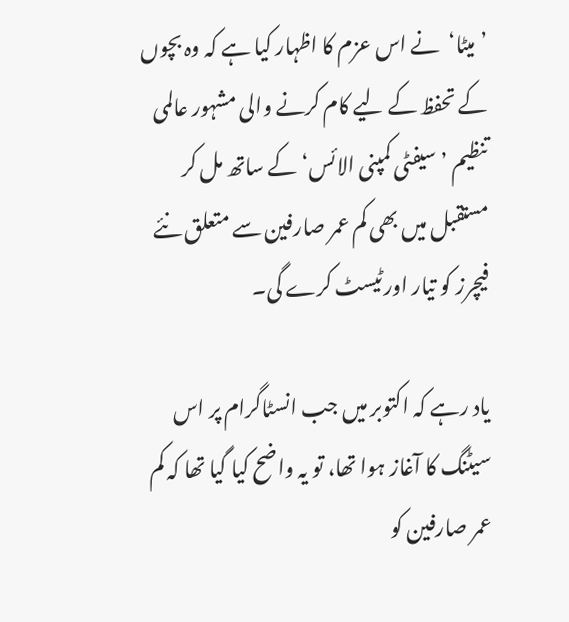’میٹا‘  نے اس عزم کا اظہار کیا ہے کہ وہ بچوں کے تحفظ کے لیے کام کرنے والی مشہور عالمی تنظیم ’سیفٹی کمپنی الائس‘ کے ساتھ مل کر مستقبل میں بھی کم عمر صارفین سے متعلق نئے فیچرز کو تیار اور ٹیسٹ کرے گی۔

یاد رہے کہ اکتوبر میں جب انسٹاگرام پر اس سیٹنگ کا آغاز ہوا تھا، تو یہ واضح کیا گیا تھا کہ کم عمر صارفین کو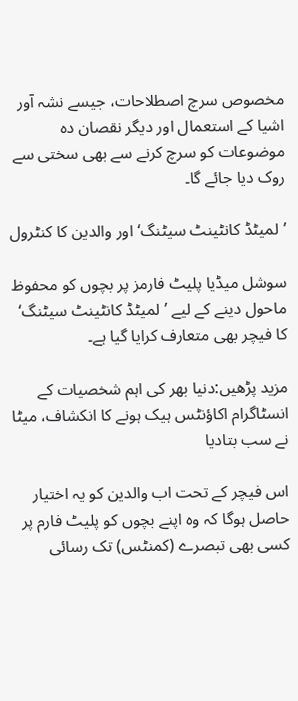مخصوص سرچ اصطلاحات، جیسے نشہ آور اشیا کے استعمال اور دیگر نقصان دہ موضوعات کو سرچ کرنے سے بھی سختی سے روک دیا جائے گا۔

’لمیٹڈ کانٹینٹ سیٹنگ‘ اور والدین کا کنٹرول

سوشل میڈیا پلیٹ فارمز پر بچوں کو محفوظ ماحول دینے کے لیے ’لمیٹڈ کانٹینٹ سیٹنگ‘ کا فیچر بھی متعارف کرایا گیا ہے۔

مزید پڑھیں:دنیا بھر کی اہم شخصیات کے انسٹاگرام اکاؤنٹس ہیک ہونے کا انکشاف، میٹا نے سب بتادیا

اس فیچر کے تحت اب والدین کو یہ اختیار حاصل ہوگا کہ وہ اپنے بچوں کو پلیٹ فارم پر کسی بھی تبصرے (کمنٹس) تک رسائی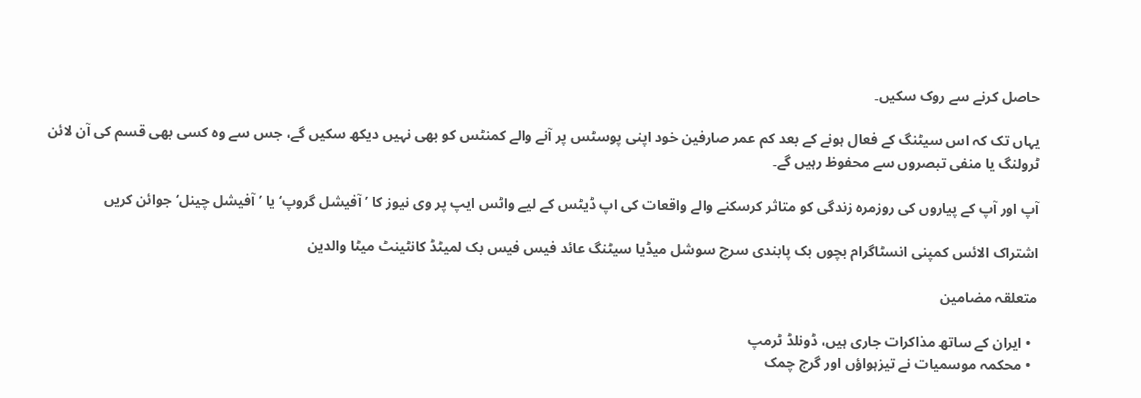حاصل کرنے سے روک سکیں۔

یہاں تک کہ اس سیٹنگ کے فعال ہونے کے بعد کم عمر صارفین خود اپنی پوسٹس پر آنے والے کمنٹس کو بھی نہیں دیکھ سکیں گے، جس سے وہ کسی بھی قسم کی آن لائن ٹرولنگ یا منفی تبصروں سے محفوظ رہیں گے۔

آپ اور آپ کے پیاروں کی روزمرہ زندگی کو متاثر کرسکنے والے واقعات کی اپ ڈیٹس کے لیے واٹس ایپ پر وی نیوز کا ’آفیشل گروپ‘ یا ’آفیشل چینل‘ جوائن کریں

اشتراک الائس کمپنی انسٹاگرام بچوں بک پابندی سرچ سوشل میڈیا سیٹنگ عائد فیس فیس بک لمیٹڈ کانٹینٹ میٹا والدین

متعلقہ مضامین

  • ایران کے ساتھ مذاکرات جاری ہیں، ڈونلڈ ٹرمپ
  • محکمہ موسمیات نے تیزہواؤں اور گرج چمک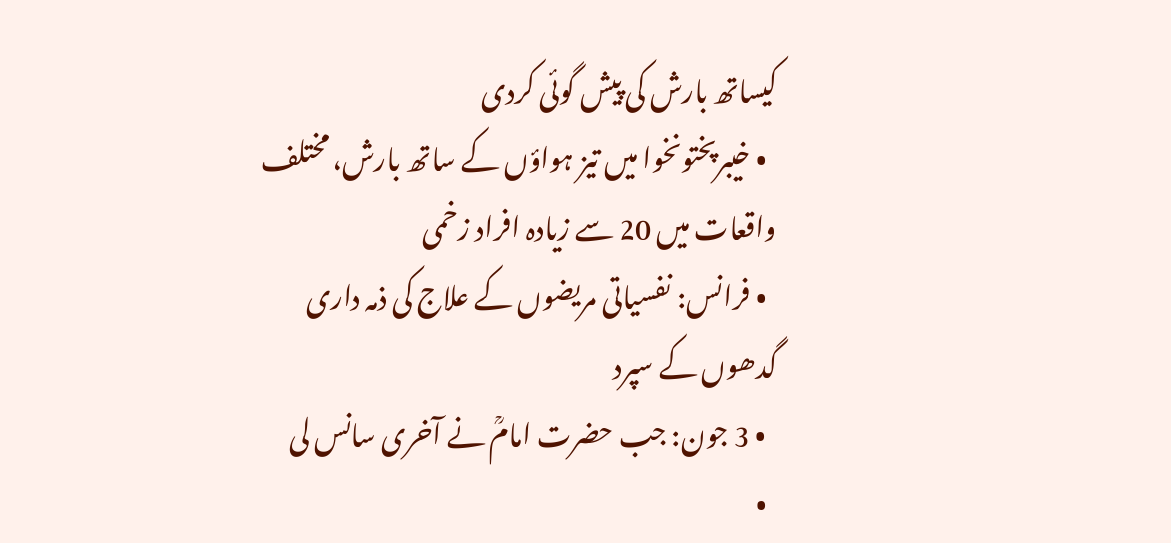کیساتھ بارش کی پیش گوئی کردی
  • خیبرپختونخوا میں تیز ہواؤں کے ساتھ بارش، مختلف واقعات میں 20 سے زیادہ افراد زخمی
  • فرانس: نفسیاتی مریضوں کے علاج کی ذمہ داری گدھوں کے سپرد
  • 3 جون: جب حضرت امامؒ نے آخری سانس لی
  •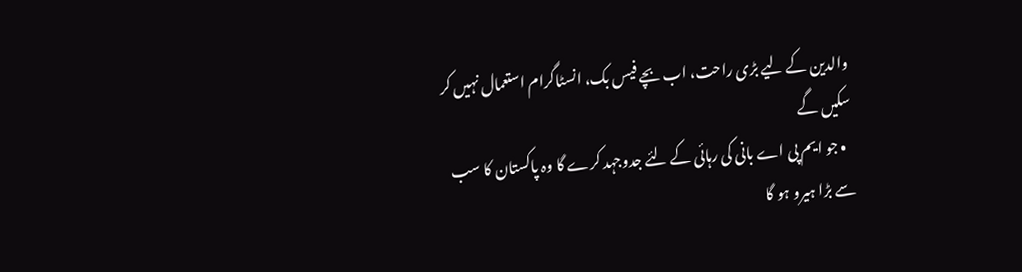والدین کے لیے بڑی راحت، اب بچے فیس بک، انسٹاگرام استعمال نہیں کر سکیں گے
  • جو ایم پی اے بانی کی رہائی کے لئے جدوجہد کرے گا وہ پاکستان کا سب سے بڑا ہیرو ہو گا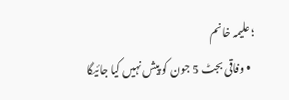؛علیمہ خانم
  • وفاقی بجٹ 5 جون کو پیش نہیں کیا جائیگا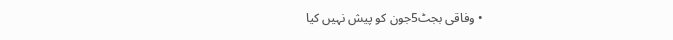• وفاقی بجٹ5جون کو پیش نہیں کیا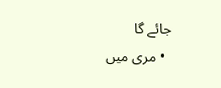جائے گا
  • مری میں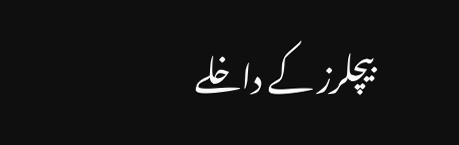بیچلرز کے داخلے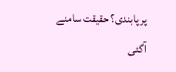پر پابندی؟ حقیقت سامنے آگئی